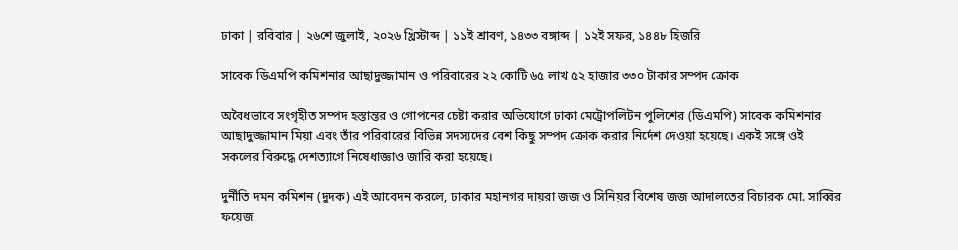ঢাকা | রবিবার | ২৬শে জুলাই, ২০২৬ খ্রিস্টাব্দ | ১১ই শ্রাবণ, ১৪৩৩ বঙ্গাব্দ | ১২ই সফর, ১৪৪৮ হিজরি

সাবেক ডিএমপি কমিশনার আছাদুজ্জামান ও পরিবারের ২২ কোটি ৬৫ লাখ ৫২ হাজার ৩৩০ টাকার সম্পদ ক্রোক

অবৈধভাবে সংগৃহীত সম্পদ হস্তান্তর ও গোপনের চেষ্টা করার অভিযোগে ঢাকা মেট্রোপলিটন পুলিশের (ডিএমপি) সাবেক কমিশনার আছাদুজ্জামান মিয়া এবং তাঁর পরিবারের বিভিন্ন সদস্যদের বেশ কিছু সম্পদ ক্রোক করার নির্দেশ দেওয়া হয়েছে। একই সঙ্গে ওই সকলের বিরুদ্ধে দেশত্যাগে নিষেধাজ্ঞাও জারি করা হয়েছে।

দুর্নীতি দমন কমিশন (দুদক) এই আবেদন করলে, ঢাকার মহানগর দায়রা জজ ও সিনিয়র বিশেষ জজ আদালতের বিচারক মো. সাব্বির ফয়েজ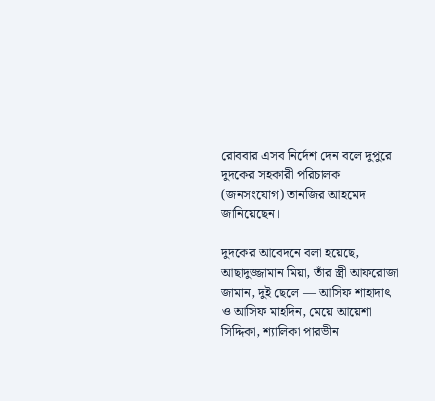রোববার এসব নির্দেশ দেন বলে দুপুরে দুদকের সহকারী পরিচালক (জনসংযোগ) তানজির আহমেদ জানিয়েছেন।

দুদকের আবেদনে বলা হয়েছে, আছাদুজ্জামান মিয়া, তাঁর স্ত্রী আফরোজা জামান, দুই ছেলে — আসিফ শাহাদাৎ ও আসিফ মাহদিন, মেয়ে আয়েশা সিদ্দিকা, শ্যালিকা পারভীন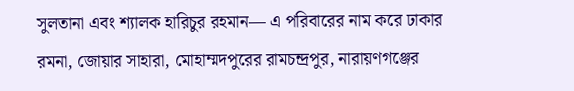সুলতানা এবং শ্যালক হারিচুর রহমান— এ পরিবারের নাম করে ঢাকার রমনা, জোয়ার সাহারা, মোহাম্মদপুরের রামচন্দ্রপুর, নারায়ণগঞ্জের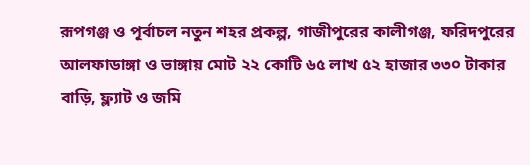রূপগঞ্জ ও পূর্বাচল নতুন শহর প্রকল্প, গাজীপুরের কালীগঞ্জ, ফরিদপুরের আলফাডাঙ্গা ও ভাঙ্গায় মোট ২২ কোটি ৬৫ লাখ ৫২ হাজার ৩৩০ টাকার বাড়ি, ফ্ল্যাট ও জমি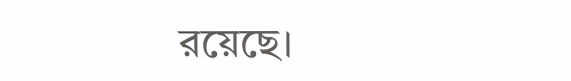রয়েছে।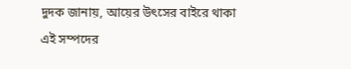দুদক জানায়, আয়ের উৎসের বাইরে থাকা এই সম্পদের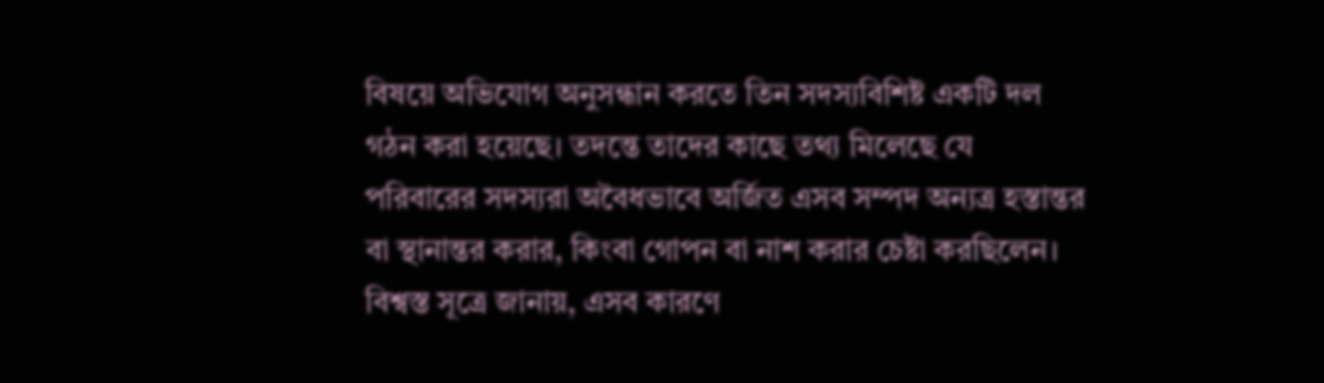বিষয়ে অভিযোগ অনুসন্ধান করতে তিন সদস্যবিশিষ্ট একটি দল গঠন করা হয়েছে। তদন্তে তাদের কাছে তথ্য মিলেছে যে পরিবারের সদস্যরা অবৈধভাবে অর্জিত এসব সম্পদ অন্যত্র হস্তান্তর বা স্থানান্তর করার, কিংবা গোপন বা নাশ করার চেষ্টা করছিলেন। বিশ্বস্ত সূত্রে জানায়, এসব কারণে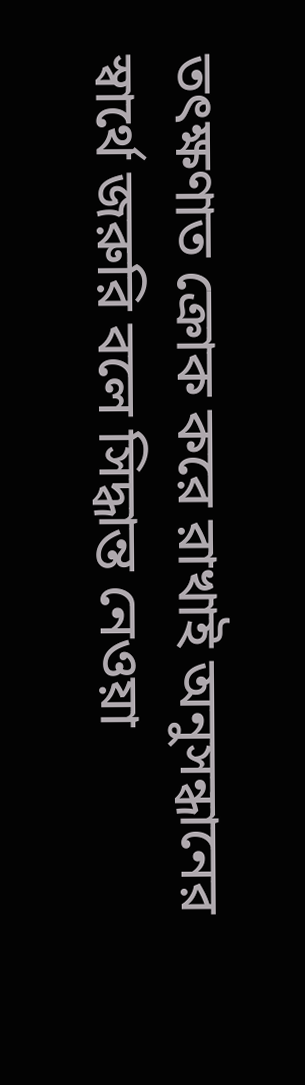তৎক্ষণাত ক্রোক করে রাখাই অনুসন্ধানের স্বার্থে জরুরি বলে সিদ্ধান্ত নেওয়া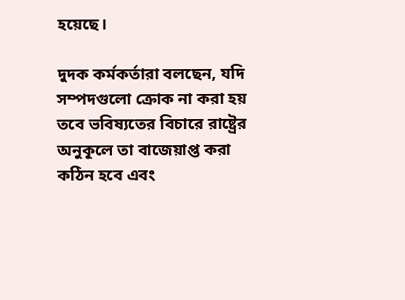হয়েছে।

দুদক কর্মকর্তারা বলছেন, যদি সম্পদগুলো ক্রোক না করা হয় তবে ভবিষ্যতের বিচারে রাষ্ট্রের অনুকূলে তা বাজেয়াপ্ত করা কঠিন হবে এবং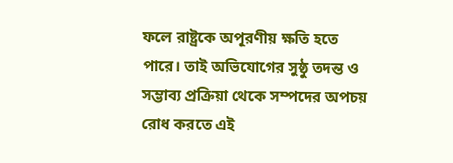ফলে রাষ্ট্রকে অপূরণীয় ক্ষতি হতে পারে। তাই অভিযোগের সুষ্ঠু তদন্ত ও সম্ভাব্য প্রক্রিয়া থেকে সম্পদের অপচয় রোধ করতে এই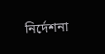নির্দেশনা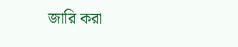জারি করা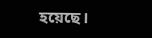হয়েছে।